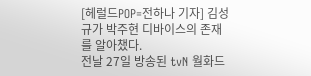[헤럴드POP=전하나 기자] 김성규가 박주현 디바이스의 존재를 알아챘다.
전날 27일 방송된 tvN 월화드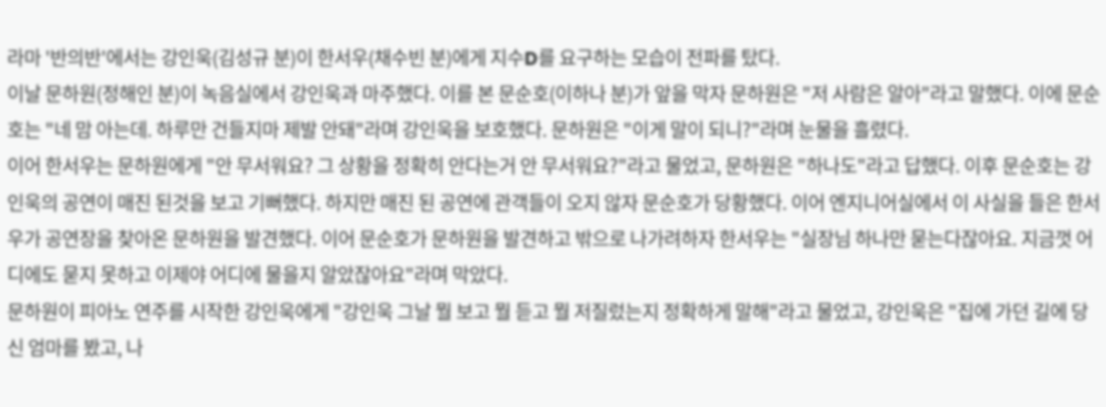라마 '반의반'에서는 강인욱(김성규 분)이 한서우(채수빈 분)에게 지수D를 요구하는 모습이 전파를 탔다.
이날 문하원(정해인 분)이 녹음실에서 강인욱과 마주했다. 이를 본 문순호(이하나 분)가 앞을 막자 문하원은 "저 사람은 알아"라고 말했다. 이에 문순호는 "네 맘 아는데. 하루만 건들지마 제발 안돼"라며 강인욱을 보호했다. 문하원은 "이게 말이 되니?"라며 눈물을 흘렸다.
이어 한서우는 문하원에게 "안 무서워요? 그 상황을 정확히 안다는거 안 무서워요?"라고 물었고, 문하원은 "하나도"라고 답했다. 이후 문순호는 강인욱의 공연이 매진 된것을 보고 기뻐했다. 하지만 매진 된 공연에 관객들이 오지 않자 문순호가 당황했다. 이어 엔지니어실에서 이 사실을 들은 한서우가 공연장을 찾아온 문하원을 발견했다. 이어 문순호가 문하원을 발견하고 밖으로 나가려하자 한서우는 "실장님 하나만 묻는다잖아요. 지금껏 어디에도 묻지 못하고 이제야 어디에 물을지 알았잖아요"라며 막았다.
문하원이 피아노 연주를 시작한 강인욱에게 "강인욱 그날 뭘 보고 뭘 듣고 뭘 저질렀는지 정확하게 말해"라고 물었고, 강인욱은 "집에 가던 길에 당신 엄마를 봤고, 나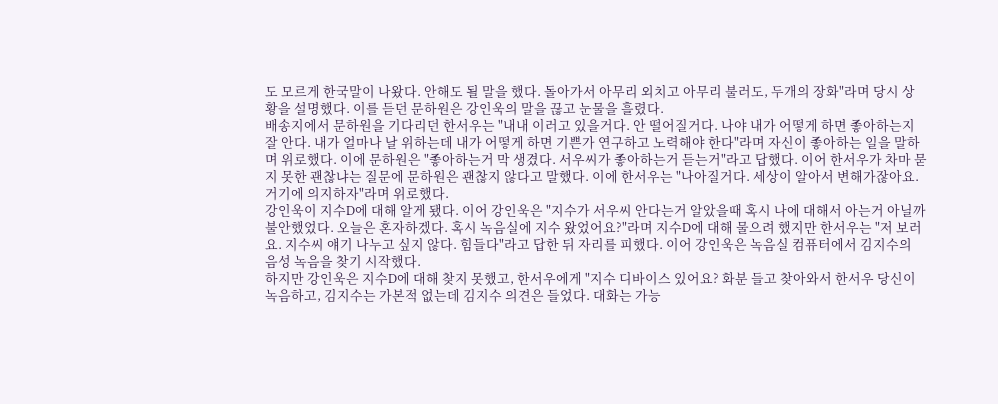도 모르게 한국말이 나왔다. 안해도 될 말을 했다. 돌아가서 아무리 외치고 아무리 불러도, 두개의 장화"라며 당시 상황을 설명했다. 이를 듣던 문하원은 강인욱의 말을 끊고 눈물을 흘렸다.
배송지에서 문하원을 기다리던 한서우는 "내내 이러고 있을거다. 안 떨어질거다. 나야 내가 어떻게 하면 좋아하는지 잘 안다. 내가 얼마나 날 위하는데 내가 어떻게 하면 기쁜가 연구하고 노력해야 한다"라며 자신이 좋아하는 일을 말하며 위로했다. 이에 문하원은 "좋아하는거 막 생겼다. 서우씨가 좋아하는거 듣는거"라고 답했다. 이어 한서우가 차마 묻지 못한 괜찮냐는 질문에 문하원은 괜찮지 않다고 말했다. 이에 한서우는 "나아질거다. 세상이 알아서 변해가잖아요. 거기에 의지하자"라며 위로했다.
강인욱이 지수D에 대해 알게 됐다. 이어 강인욱은 "지수가 서우씨 안다는거 알았을때 혹시 나에 대해서 아는거 아닐까 불안했었다. 오늘은 혼자하겠다. 혹시 녹음실에 지수 왔었어요?"라며 지수D에 대해 물으려 했지만 한서우는 "저 보러요. 지수씨 얘기 나누고 싶지 않다. 힘들다"라고 답한 뒤 자리를 피했다. 이어 강인욱은 녹음실 컴퓨터에서 김지수의 음성 녹음을 찾기 시작했다.
하지만 강인욱은 지수D에 대해 찾지 못했고, 한서우에게 "지수 디바이스 있어요? 화분 들고 찾아와서 한서우 당신이 녹음하고, 김지수는 가본적 없는데 김지수 의견은 들었다. 대화는 가능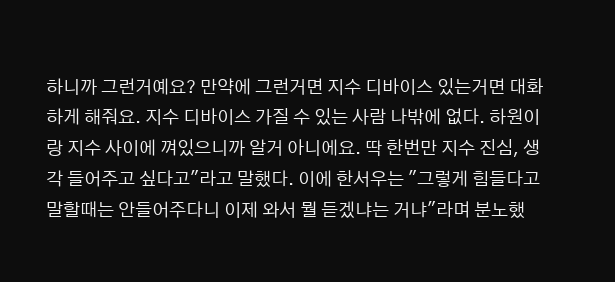하니까 그런거예요? 만약에 그런거면 지수 디바이스 있는거면 대화하게 해줘요. 지수 디바이스 가질 수 있는 사람 나밖에 없다. 하원이랑 지수 사이에 껴있으니까 알거 아니에요. 딱 한번만 지수 진심, 생각 들어주고 싶다고"라고 말했다. 이에 한서우는 "그렇게 힘들다고 말할때는 안들어주다니 이제 와서 뭘 듣겠냐는 거냐"라며 분노했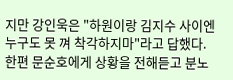지만 강인욱은 "하원이랑 김지수 사이엔 누구도 못 껴 착각하지마"라고 답했다.
한편 문순호에게 상황을 전해듣고 분노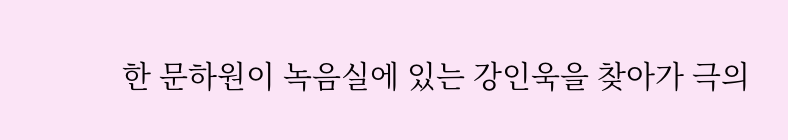한 문하원이 녹음실에 있는 강인욱을 찾아가 극의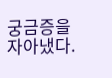궁금증을 자아냈다.